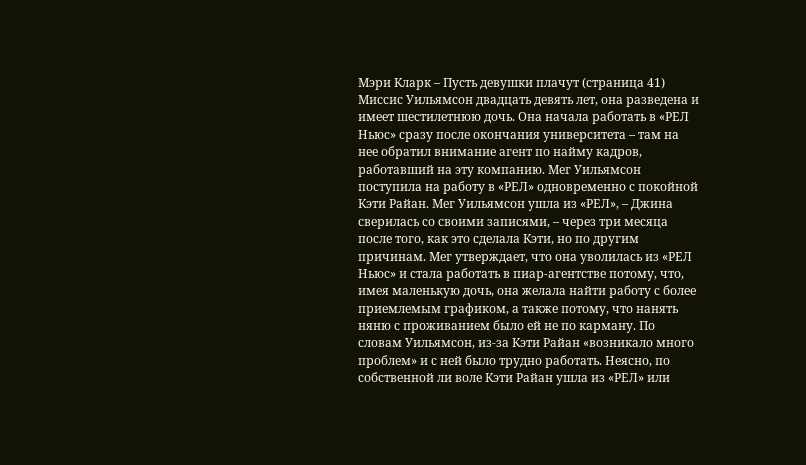Мэри Кларк – Пусть девушки плачут (страница 41)
Миссис Уильямсон двадцать девять лет, она разведена и имеет шестилетнюю дочь. Она начала работать в «РЕЛ Ньюс» сразу после окончания университета – там на нее обратил внимание агент по найму кадров, работавший на эту компанию. Мег Уильямсон поступила на работу в «РЕЛ» одновременно с покойной Кэти Райан. Мег Уильямсон ушла из «РЕЛ», – Джина сверилась со своими записями, – через три месяца после того, как это сделала Кэти, но по другим причинам. Мег утверждает, что она уволилась из «РЕЛ Ньюс» и стала работать в пиар-агентстве потому, что, имея маленькую дочь, она желала найти работу с более приемлемым графиком, а также потому, что нанять няню с проживанием было ей не по карману. По словам Уильямсон, из-за Кэти Райан «возникало много проблем» и с ней было трудно работать. Неясно, по собственной ли воле Кэти Райан ушла из «РЕЛ» или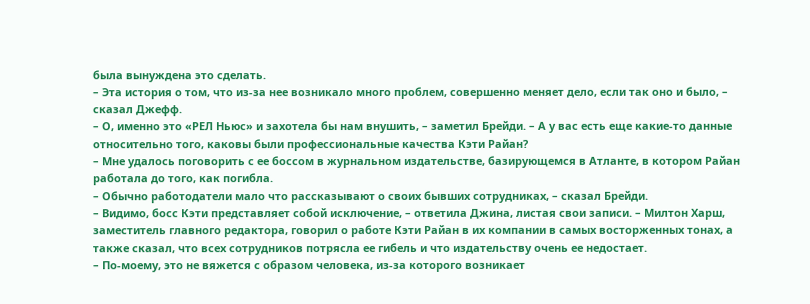была вынуждена это сделать.
– Эта история о том, что из-за нее возникало много проблем, совершенно меняет дело, если так оно и было, – сказал Джефф.
– О, именно это «РЕЛ Ньюс» и захотела бы нам внушить, – заметил Брейди. – А у вас есть еще какие-то данные относительно того, каковы были профессиональные качества Кэти Райан?
– Мне удалось поговорить с ее боссом в журнальном издательстве, базирующемся в Атланте, в котором Райан работала до того, как погибла.
– Обычно работодатели мало что рассказывают о своих бывших сотрудниках, – сказал Брейди.
– Видимо, босс Кэти представляет собой исключение, – ответила Джина, листая свои записи. – Милтон Харш, заместитель главного редактора, говорил о работе Кэти Райан в их компании в самых восторженных тонах, а также сказал, что всех сотрудников потрясла ее гибель и что издательству очень ее недостает.
– По-моему, это не вяжется с образом человека, из-за которого возникает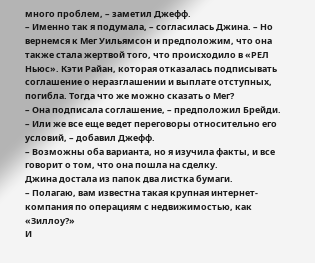много проблем, – заметил Джефф.
– Именно так я подумала, – согласилась Джина. – Но вернемся к Мег Уильямсон и предположим, что она также стала жертвой того, что происходило в «РЕЛ Ньюс». Кэти Райан, которая отказалась подписывать соглашение о неразглашении и выплате отступных, погибла. Тогда что же можно сказать о Мег?
– Она подписала соглашение, – предположил Брейди.
– Или же все еще ведет переговоры относительно его условий, – добавил Джефф.
– Возможны оба варианта, но я изучила факты, и все говорит о том, что она пошла на сделку.
Джина достала из папок два листка бумаги.
– Полагаю, вам известна такая крупная интернет-компания по операциям с недвижимостью, как «Зиллоу?»
И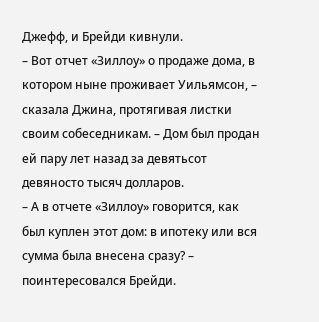Джефф, и Брейди кивнули.
– Вот отчет «Зиллоу» о продаже дома, в котором ныне проживает Уильямсон, – сказала Джина, протягивая листки своим собеседникам. – Дом был продан ей пару лет назад за девятьсот девяносто тысяч долларов.
– А в отчете «Зиллоу» говорится, как был куплен этот дом: в ипотеку или вся сумма была внесена сразу? – поинтересовался Брейди.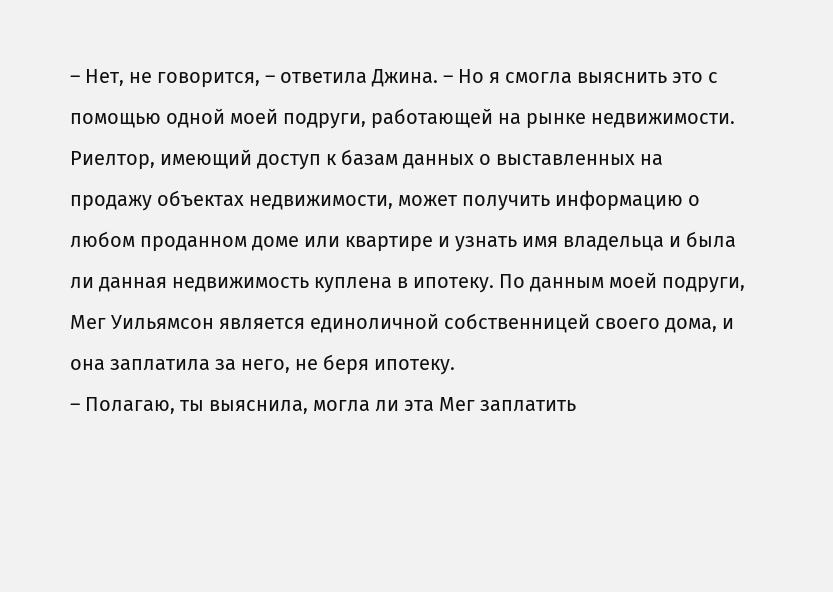– Нет, не говорится, – ответила Джина. – Но я смогла выяснить это с помощью одной моей подруги, работающей на рынке недвижимости. Риелтор, имеющий доступ к базам данных о выставленных на продажу объектах недвижимости, может получить информацию о любом проданном доме или квартире и узнать имя владельца и была ли данная недвижимость куплена в ипотеку. По данным моей подруги, Мег Уильямсон является единоличной собственницей своего дома, и она заплатила за него, не беря ипотеку.
– Полагаю, ты выяснила, могла ли эта Мег заплатить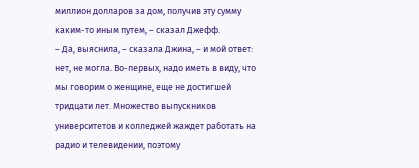миллион долларов за дом, получив эту сумму каким-то иным путем, – сказал Джефф.
– Да, выяснила, – сказала Джина, – и мой ответ: нет, не могла. Во-первых, надо иметь в виду, что мы говорим о женщине, еще не достигшей тридцати лет. Множество выпускников университетов и колледжей жаждет работать на радио и телевидении, поэтому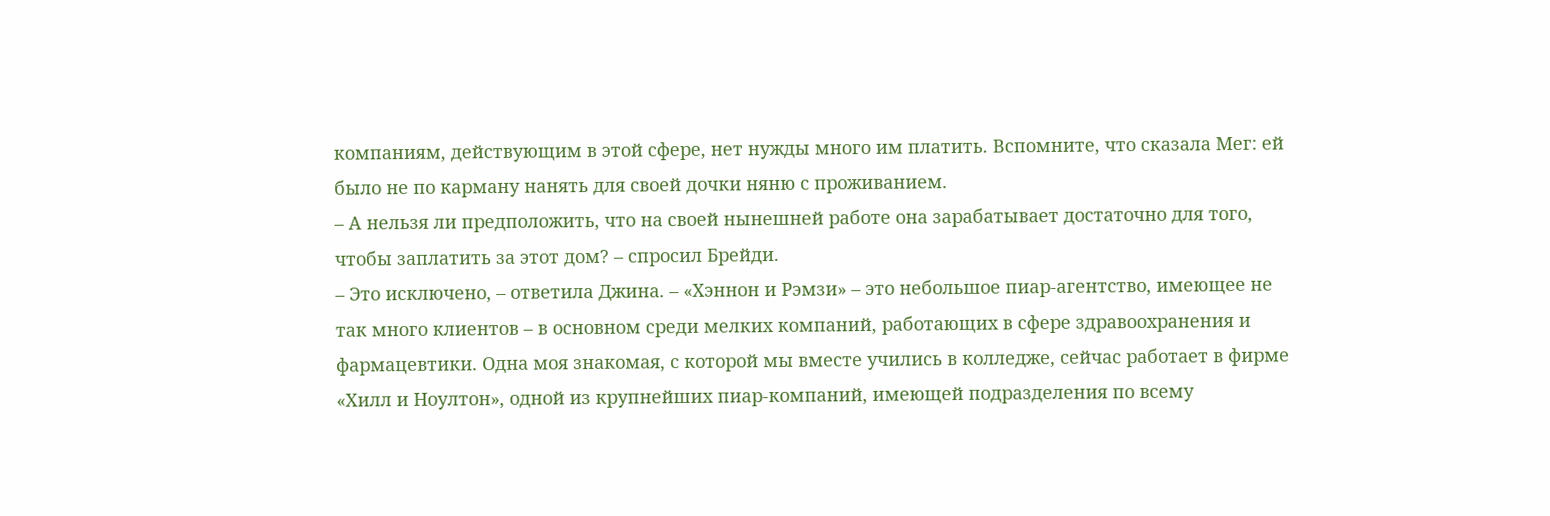компаниям, действующим в этой сфере, нет нужды много им платить. Вспомните, что сказала Мег: ей было не по карману нанять для своей дочки няню с проживанием.
– А нельзя ли предположить, что на своей нынешней работе она зарабатывает достаточно для того, чтобы заплатить за этот дом? – спросил Брейди.
– Это исключено, – ответила Джина. – «Хэннон и Рэмзи» – это небольшое пиар-агентство, имеющее не так много клиентов – в основном среди мелких компаний, работающих в сфере здравоохранения и фармацевтики. Одна моя знакомая, с которой мы вместе учились в колледже, сейчас работает в фирме «Хилл и Ноултон», одной из крупнейших пиар-компаний, имеющей подразделения по всему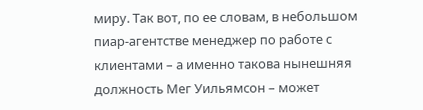миру. Так вот, по ее словам, в небольшом пиар-агентстве менеджер по работе с клиентами – а именно такова нынешняя должность Мег Уильямсон – может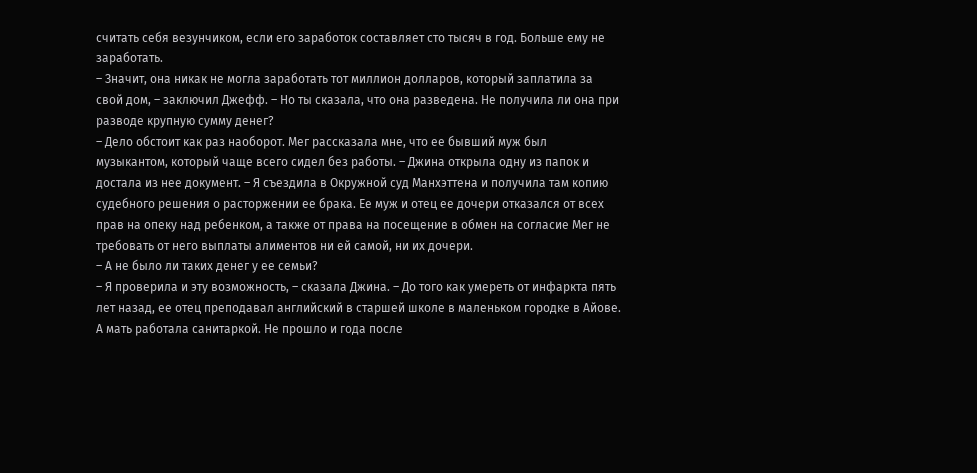считать себя везунчиком, если его заработок составляет сто тысяч в год. Больше ему не заработать.
– Значит, она никак не могла заработать тот миллион долларов, который заплатила за свой дом, – заключил Джефф. – Но ты сказала, что она разведена. Не получила ли она при разводе крупную сумму денег?
– Дело обстоит как раз наоборот. Мег рассказала мне, что ее бывший муж был музыкантом, который чаще всего сидел без работы. – Джина открыла одну из папок и достала из нее документ. – Я съездила в Окружной суд Манхэттена и получила там копию судебного решения о расторжении ее брака. Ее муж и отец ее дочери отказался от всех прав на опеку над ребенком, а также от права на посещение в обмен на согласие Мег не требовать от него выплаты алиментов ни ей самой, ни их дочери.
– А не было ли таких денег у ее семьи?
– Я проверила и эту возможность, – сказала Джина. – До того как умереть от инфаркта пять лет назад, ее отец преподавал английский в старшей школе в маленьком городке в Айове. А мать работала санитаркой. Не прошло и года после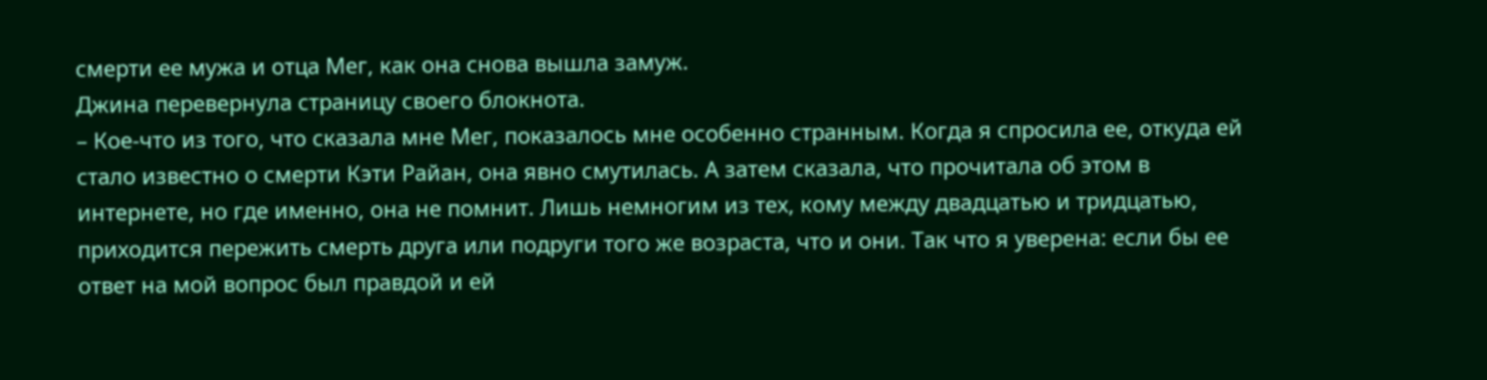смерти ее мужа и отца Мег, как она снова вышла замуж.
Джина перевернула страницу своего блокнота.
– Кое-что из того, что сказала мне Мег, показалось мне особенно странным. Когда я спросила ее, откуда ей стало известно о смерти Кэти Райан, она явно смутилась. А затем сказала, что прочитала об этом в интернете, но где именно, она не помнит. Лишь немногим из тех, кому между двадцатью и тридцатью, приходится пережить смерть друга или подруги того же возраста, что и они. Так что я уверена: если бы ее ответ на мой вопрос был правдой и ей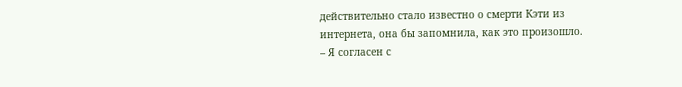действительно стало известно о смерти Кэти из интернета, она бы запомнила, как это произошло.
– Я согласен с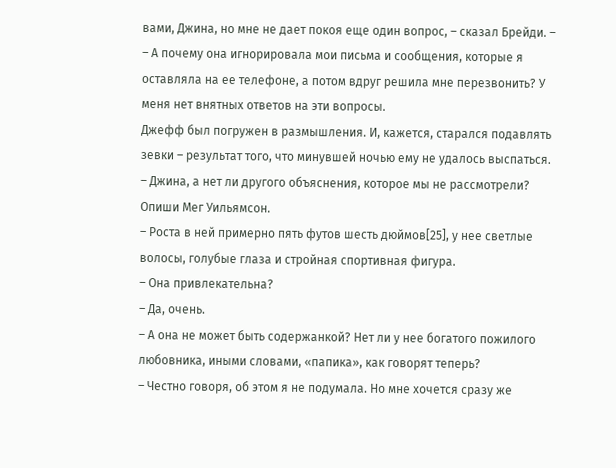вами, Джина, но мне не дает покоя еще один вопрос, – сказал Брейди. –
– А почему она игнорировала мои письма и сообщения, которые я оставляла на ее телефоне, а потом вдруг решила мне перезвонить? У меня нет внятных ответов на эти вопросы.
Джефф был погружен в размышления. И, кажется, старался подавлять зевки – результат того, что минувшей ночью ему не удалось выспаться.
– Джина, а нет ли другого объяснения, которое мы не рассмотрели? Опиши Мег Уильямсон.
– Роста в ней примерно пять футов шесть дюймов[25], у нее светлые волосы, голубые глаза и стройная спортивная фигура.
– Она привлекательна?
– Да, очень.
– А она не может быть содержанкой? Нет ли у нее богатого пожилого любовника, иными словами, «папика», как говорят теперь?
– Честно говоря, об этом я не подумала. Но мне хочется сразу же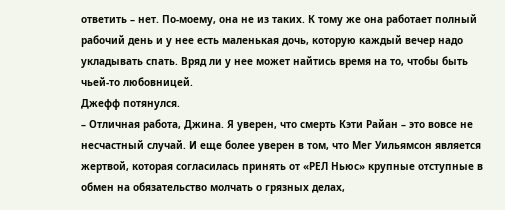ответить – нет. По-моему, она не из таких. К тому же она работает полный рабочий день и у нее есть маленькая дочь, которую каждый вечер надо укладывать спать. Вряд ли у нее может найтись время на то, чтобы быть чьей-то любовницей.
Джефф потянулся.
– Отличная работа, Джина. Я уверен, что смерть Кэти Райан – это вовсе не несчастный случай. И еще более уверен в том, что Мег Уильямсон является жертвой, которая согласилась принять от «РЕЛ Ньюс» крупные отступные в обмен на обязательство молчать о грязных делах,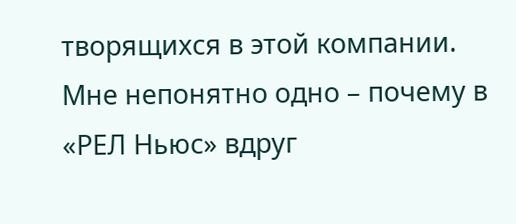творящихся в этой компании. Мне непонятно одно – почему в «РЕЛ Ньюс» вдруг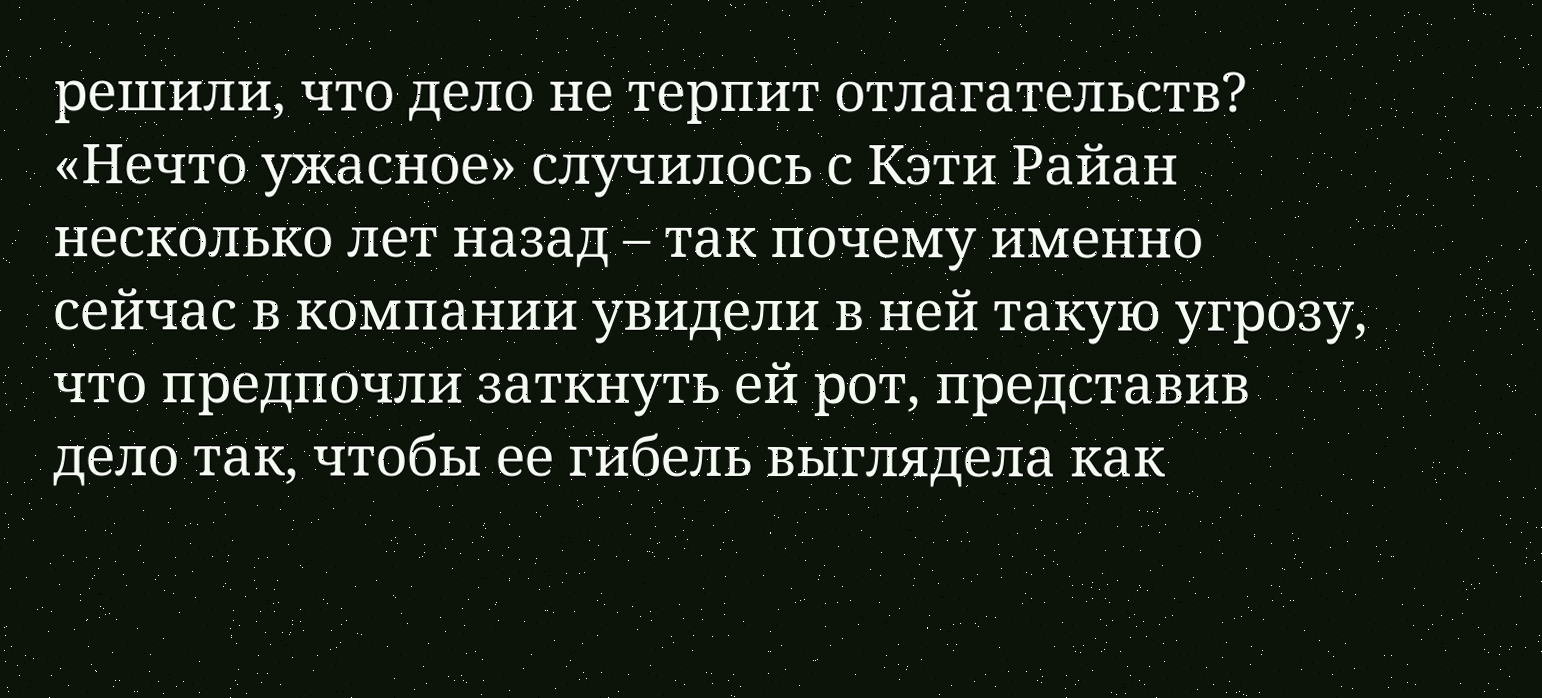решили, что дело не терпит отлагательств? «Нечто ужасное» случилось с Кэти Райан несколько лет назад – так почему именно сейчас в компании увидели в ней такую угрозу, что предпочли заткнуть ей рот, представив дело так, чтобы ее гибель выглядела как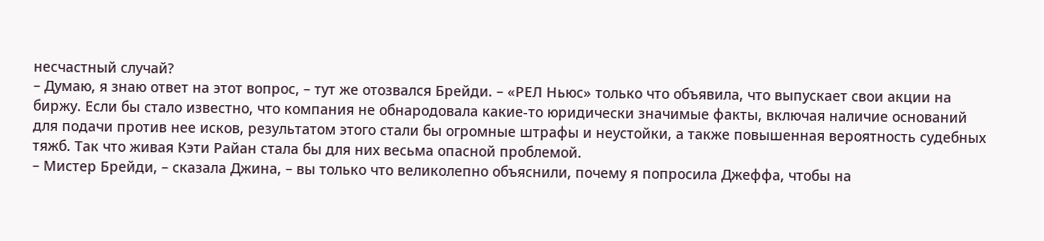несчастный случай?
– Думаю, я знаю ответ на этот вопрос, – тут же отозвался Брейди. – «РЕЛ Ньюс» только что объявила, что выпускает свои акции на биржу. Если бы стало известно, что компания не обнародовала какие-то юридически значимые факты, включая наличие оснований для подачи против нее исков, результатом этого стали бы огромные штрафы и неустойки, а также повышенная вероятность судебных тяжб. Так что живая Кэти Райан стала бы для них весьма опасной проблемой.
– Мистер Брейди, – сказала Джина, – вы только что великолепно объяснили, почему я попросила Джеффа, чтобы на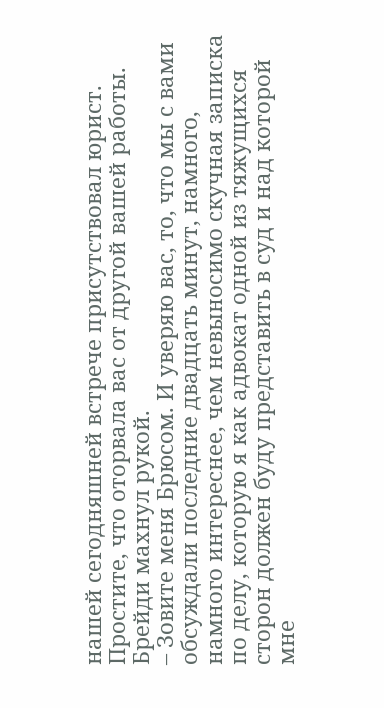нашей сегодняшней встрече присутствовал юрист. Простите, что оторвала вас от другой вашей работы.
Брейди махнул рукой.
– Зовите меня Брюсом. И уверяю вас, то, что мы с вами обсуждали последние двадцать минут, намного, намного интереснее, чем невыносимо скучная записка по делу, которую я как адвокат одной из тяжущихся сторон должен буду представить в суд и над которой мне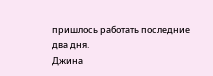пришлось работать последние два дня.
Джина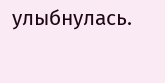улыбнулась.